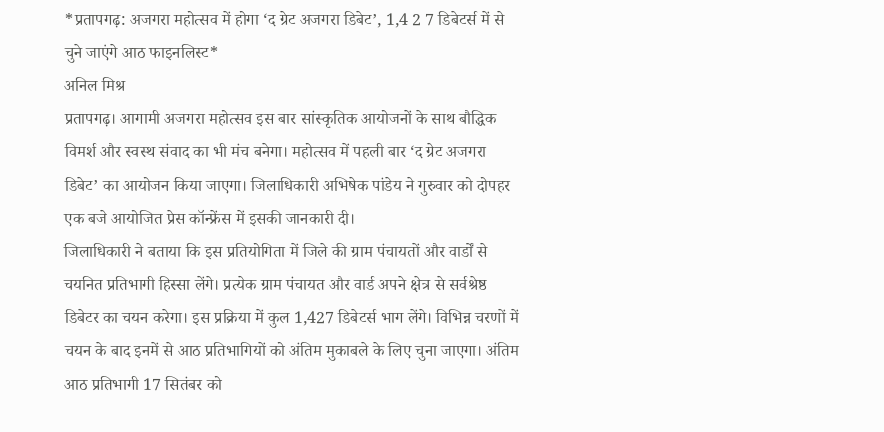*प्रतापगढ़: अजगरा महोत्सव में होगा ‘द ग्रेट अजगरा डिबेट’, 1,4 2 7 डिबेटर्स में से चुने जाएंगे आठ फाइनलिस्ट*
अनिल मिश्र
प्रतापगढ़। आगामी अजगरा महोत्सव इस बार सांस्कृतिक आयोजनों के साथ बौद्धिक विमर्श और स्वस्थ संवाद का भी मंच बनेगा। महोत्सव में पहली बार ‘द ग्रेट अजगरा डिबेट’ का आयोजन किया जाएगा। जिलाधिकारी अभिषेक पांडेय ने गुरुवार को दोपहर एक बजे आयोजित प्रेस कॉन्फ्रेंस में इसकी जानकारी दी।
जिलाधिकारी ने बताया कि इस प्रतियोगिता में जिले की ग्राम पंचायतों और वार्डों से चयनित प्रतिभागी हिस्सा लेंगे। प्रत्येक ग्राम पंचायत और वार्ड अपने क्षेत्र से सर्वश्रेष्ठ डिबेटर का चयन करेगा। इस प्रक्रिया में कुल 1,427 डिबेटर्स भाग लेंगे। विभिन्न चरणों में चयन के बाद इनमें से आठ प्रतिभागियों को अंतिम मुकाबले के लिए चुना जाएगा। अंतिम आठ प्रतिभागी 17 सितंबर को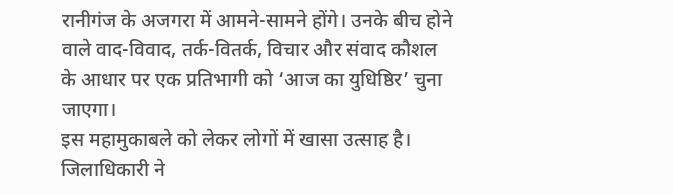रानीगंज के अजगरा में आमने-सामने होंगे। उनके बीच होने वाले वाद-विवाद, तर्क-वितर्क, विचार और संवाद कौशल के आधार पर एक प्रतिभागी को ‘आज का युधिष्ठिर’ चुना जाएगा।
इस महामुकाबले को लेकर लोगों में खासा उत्साह है। जिलाधिकारी ने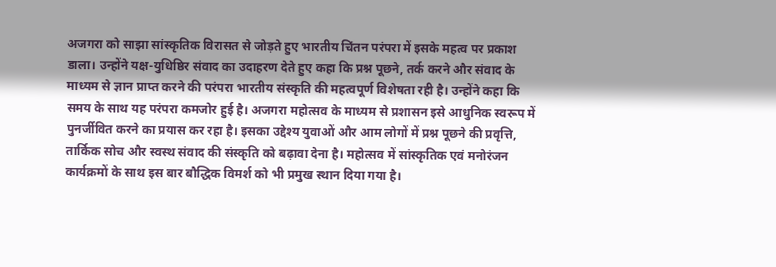अजगरा को साझा सांस्कृतिक विरासत से जोड़ते हुए भारतीय चिंतन परंपरा में इसके महत्व पर प्रकाश डाला। उन्होंने यक्ष-युधिष्ठिर संवाद का उदाहरण देते हुए कहा कि प्रश्न पूछने, तर्क करने और संवाद के माध्यम से ज्ञान प्राप्त करने की परंपरा भारतीय संस्कृति की महत्वपूर्ण विशेषता रही है। उन्होंने कहा कि समय के साथ यह परंपरा कमजोर हुई है। अजगरा महोत्सव के माध्यम से प्रशासन इसे आधुनिक स्वरूप में पुनर्जीवित करने का प्रयास कर रहा है। इसका उद्देश्य युवाओं और आम लोगों में प्रश्न पूछने की प्रवृत्ति, तार्किक सोच और स्वस्थ संवाद की संस्कृति को बढ़ावा देना है। महोत्सव में सांस्कृतिक एवं मनोरंजन कार्यक्रमों के साथ इस बार बौद्धिक विमर्श को भी प्रमुख स्थान दिया गया है।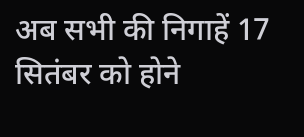अब सभी की निगाहें 17 सितंबर को होने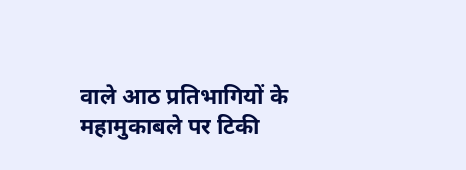वाले आठ प्रतिभागियों के महामुकाबले पर टिकी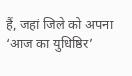हैं, जहां जिले को अपना ‘आज का युधिष्ठिर’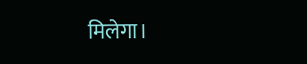मिलेगा।